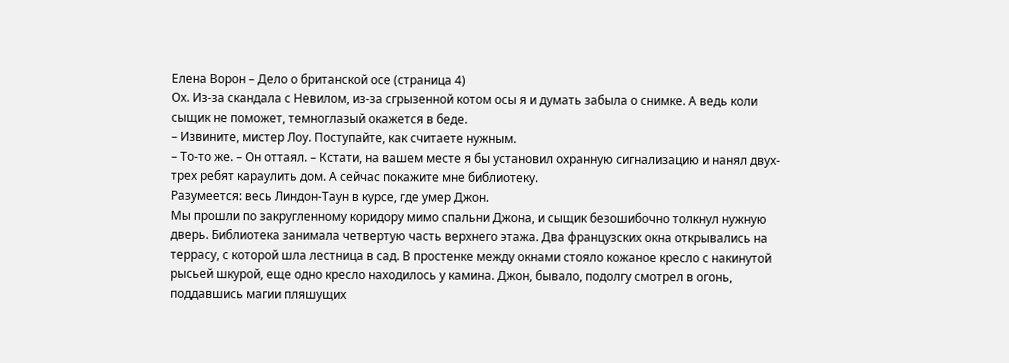Елена Ворон – Дело о британской осе (страница 4)
Ох. Из-за скандала с Невилом, из-за сгрызенной котом осы я и думать забыла о снимке. А ведь коли сыщик не поможет, темноглазый окажется в беде.
– Извините, мистер Лоу. Поступайте, как считаете нужным.
– То-то же. – Он оттаял. – Кстати, на вашем месте я бы установил охранную сигнализацию и нанял двух-трех ребят караулить дом. А сейчас покажите мне библиотеку.
Разумеется: весь Линдон-Таун в курсе, где умер Джон.
Мы прошли по закругленному коридору мимо спальни Джона, и сыщик безошибочно толкнул нужную дверь. Библиотека занимала четвертую часть верхнего этажа. Два французских окна открывались на террасу, с которой шла лестница в сад. В простенке между окнами стояло кожаное кресло с накинутой рысьей шкурой, еще одно кресло находилось у камина. Джон, бывало, подолгу смотрел в огонь, поддавшись магии пляшущих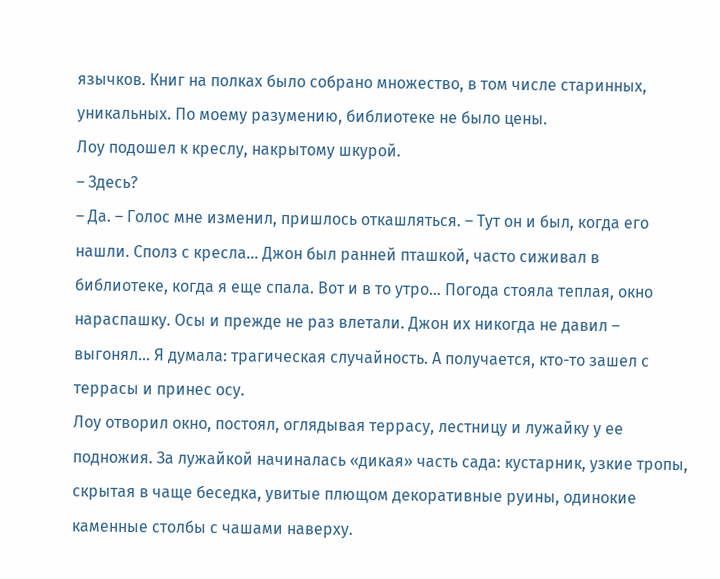язычков. Книг на полках было собрано множество, в том числе старинных, уникальных. По моему разумению, библиотеке не было цены.
Лоу подошел к креслу, накрытому шкурой.
– Здесь?
– Да. – Голос мне изменил, пришлось откашляться. – Тут он и был, когда его нашли. Сполз с кресла… Джон был ранней пташкой, часто сиживал в библиотеке, когда я еще спала. Вот и в то утро… Погода стояла теплая, окно нараспашку. Осы и прежде не раз влетали. Джон их никогда не давил – выгонял… Я думала: трагическая случайность. А получается, кто-то зашел с террасы и принес осу.
Лоу отворил окно, постоял, оглядывая террасу, лестницу и лужайку у ее подножия. За лужайкой начиналась «дикая» часть сада: кустарник, узкие тропы, скрытая в чаще беседка, увитые плющом декоративные руины, одинокие каменные столбы с чашами наверху.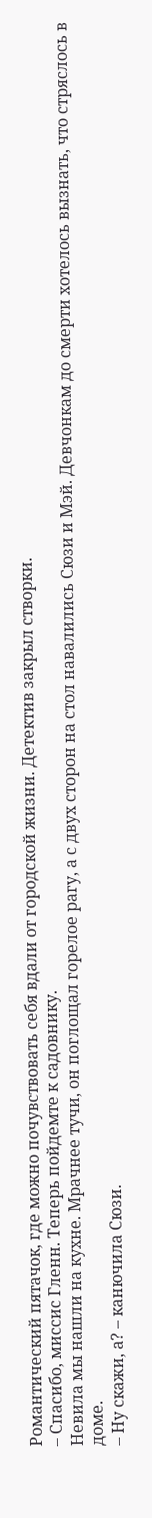Романтический пятачок, где можно почувствовать себя вдали от городской жизни. Детектив закрыл створки.
– Спасибо, миссис Гленн. Теперь пойдемте к садовнику.
Невила мы нашли на кухне. Мрачнее тучи, он поглощал горелое рагу, а с двух сторон на стол навалились Сюзи и Мэй. Девчонкам до смерти хотелось вызнать, что стряслось в доме.
– Ну скажи, а? – канючила Сюзи.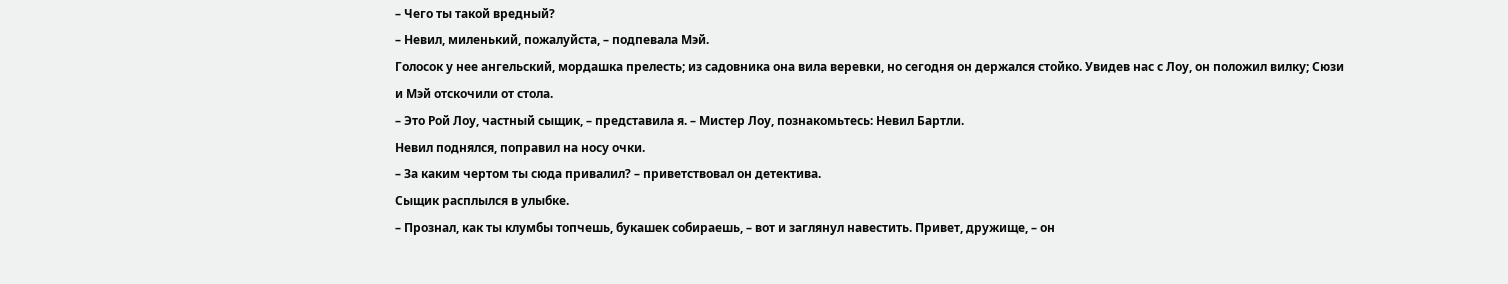– Чего ты такой вредный?
– Невил, миленький, пожалуйста, – подпевала Мэй.
Голосок у нее ангельский, мордашка прелесть; из садовника она вила веревки, но сегодня он держался стойко. Увидев нас с Лоу, он положил вилку; Сюзи и Мэй отскочили от стола.
– Это Рой Лоу, частный сыщик, – представила я. – Мистер Лоу, познакомьтесь: Невил Бартли.
Невил поднялся, поправил на носу очки.
– За каким чертом ты сюда привалил? – приветствовал он детектива.
Сыщик расплылся в улыбке.
– Прознал, как ты клумбы топчешь, букашек собираешь, – вот и заглянул навестить. Привет, дружище, – он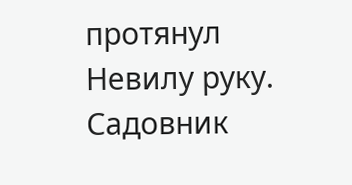протянул Невилу руку.
Садовник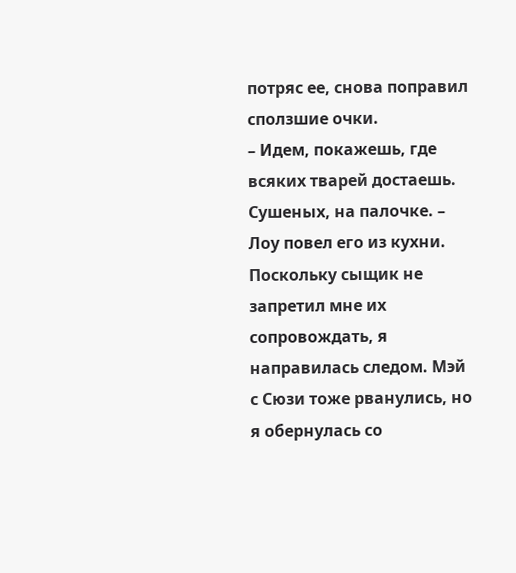потряс ее, снова поправил сползшие очки.
– Идем, покажешь, где всяких тварей достаешь. Сушеных, на палочке. – Лоу повел его из кухни.
Поскольку сыщик не запретил мне их сопровождать, я направилась следом. Мэй с Сюзи тоже рванулись, но я обернулась со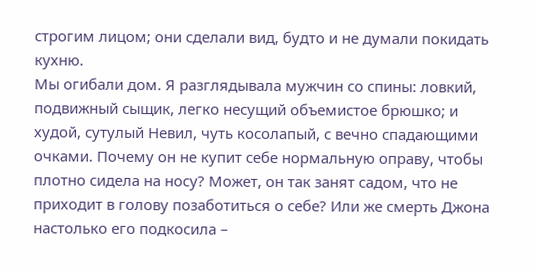строгим лицом; они сделали вид, будто и не думали покидать кухню.
Мы огибали дом. Я разглядывала мужчин со спины: ловкий, подвижный сыщик, легко несущий объемистое брюшко; и худой, сутулый Невил, чуть косолапый, с вечно спадающими очками. Почему он не купит себе нормальную оправу, чтобы плотно сидела на носу? Может, он так занят садом, что не приходит в голову позаботиться о себе? Или же смерть Джона настолько его подкосила –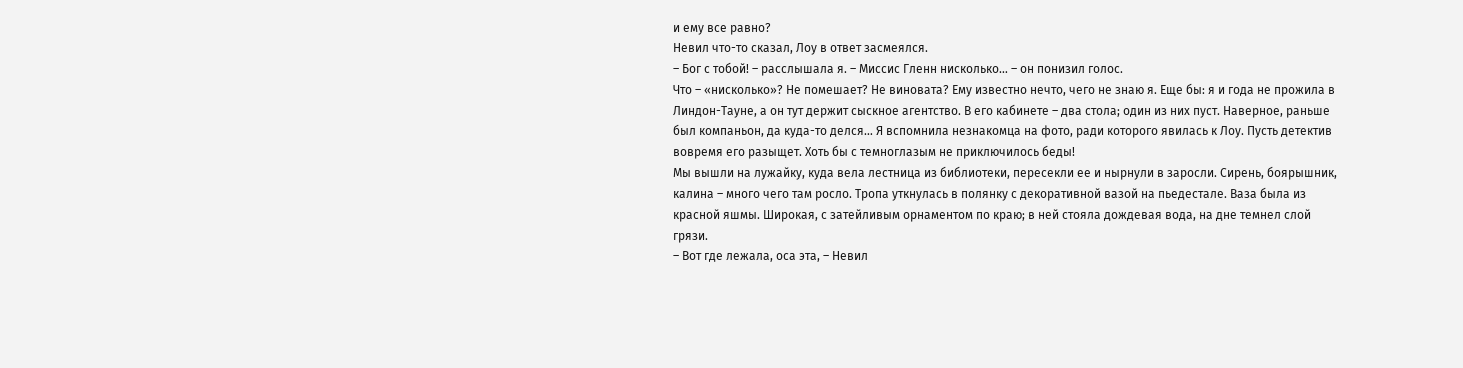и ему все равно?
Невил что-то сказал, Лоу в ответ засмеялся.
– Бог с тобой! – расслышала я. – Миссис Гленн нисколько… – он понизил голос.
Что – «нисколько»? Не помешает? Не виновата? Ему известно нечто, чего не знаю я. Еще бы: я и года не прожила в Линдон-Тауне, а он тут держит сыскное агентство. В его кабинете – два стола; один из них пуст. Наверное, раньше был компаньон, да куда-то делся… Я вспомнила незнакомца на фото, ради которого явилась к Лоу. Пусть детектив вовремя его разыщет. Хоть бы с темноглазым не приключилось беды!
Мы вышли на лужайку, куда вела лестница из библиотеки, пересекли ее и нырнули в заросли. Сирень, боярышник, калина – много чего там росло. Тропа уткнулась в полянку с декоративной вазой на пьедестале. Ваза была из красной яшмы. Широкая, с затейливым орнаментом по краю; в ней стояла дождевая вода, на дне темнел слой грязи.
– Вот где лежала, оса эта, – Невил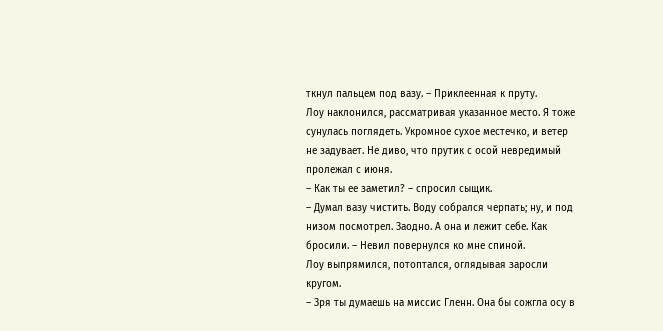ткнул пальцем под вазу. – Приклеенная к пруту.
Лоу наклонился, рассматривая указанное место. Я тоже сунулась поглядеть. Укромное сухое местечко, и ветер не задувает. Не диво, что прутик с осой невредимый пролежал с июня.
– Как ты ее заметил? – спросил сыщик.
– Думал вазу чистить. Воду собрался черпать; ну, и под низом посмотрел. Заодно. А она и лежит себе. Как бросили. – Невил повернулся ко мне спиной.
Лоу выпрямился, потоптался, оглядывая заросли кругом.
– Зря ты думаешь на миссис Гленн. Она бы сожгла осу в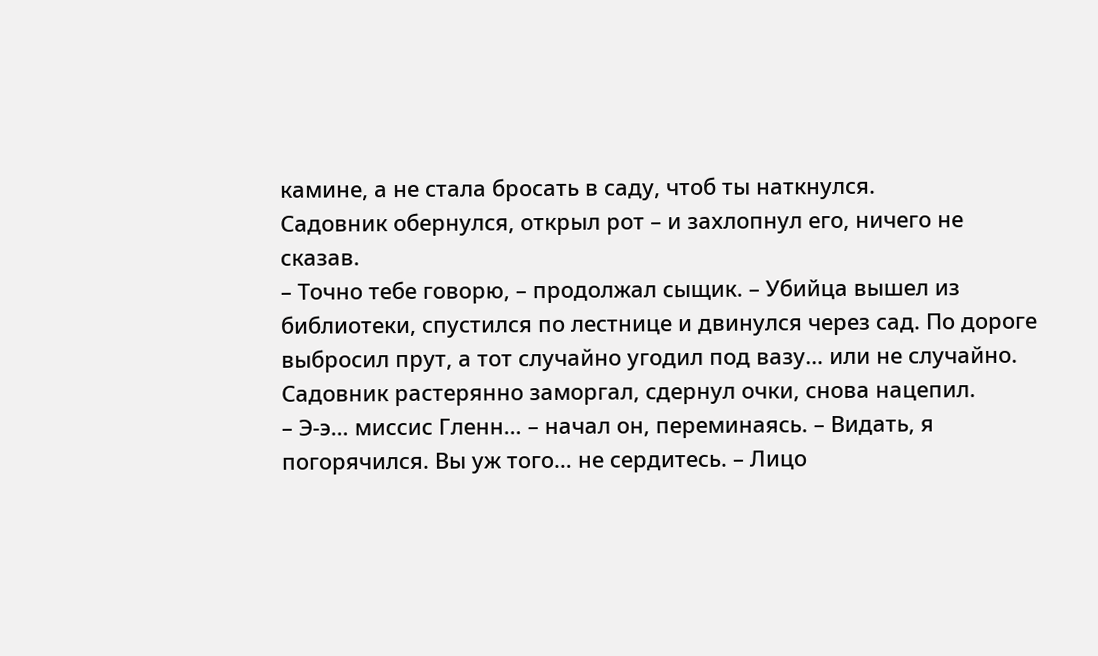камине, а не стала бросать в саду, чтоб ты наткнулся.
Садовник обернулся, открыл рот – и захлопнул его, ничего не сказав.
– Точно тебе говорю, – продолжал сыщик. – Убийца вышел из библиотеки, спустился по лестнице и двинулся через сад. По дороге выбросил прут, а тот случайно угодил под вазу… или не случайно.
Садовник растерянно заморгал, сдернул очки, снова нацепил.
– Э-э… миссис Гленн… – начал он, переминаясь. – Видать, я погорячился. Вы уж того… не сердитесь. – Лицо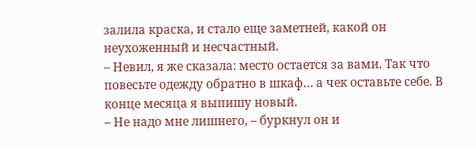залила краска, и стало еще заметней, какой он неухоженный и несчастный.
– Невил, я же сказала: место остается за вами. Так что повесьте одежду обратно в шкаф… а чек оставьте себе. В конце месяца я выпишу новый.
– Не надо мне лишнего, – буркнул он и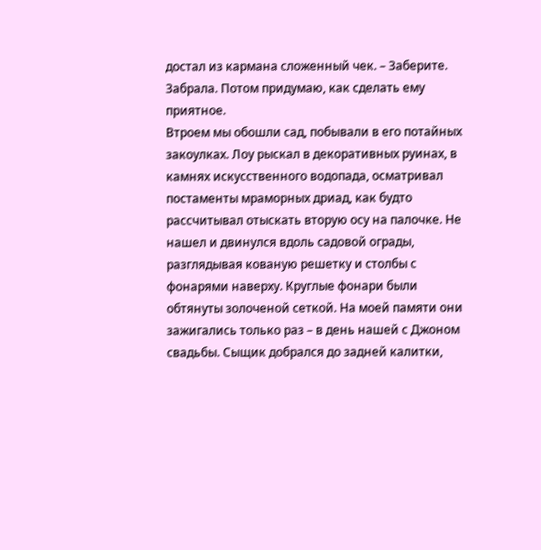достал из кармана сложенный чек. – Заберите.
Забрала. Потом придумаю, как сделать ему приятное.
Втроем мы обошли сад, побывали в его потайных закоулках. Лоу рыскал в декоративных руинах, в камнях искусственного водопада, осматривал постаменты мраморных дриад, как будто рассчитывал отыскать вторую осу на палочке. Не нашел и двинулся вдоль садовой ограды, разглядывая кованую решетку и столбы с фонарями наверху. Круглые фонари были обтянуты золоченой сеткой. На моей памяти они зажигались только раз – в день нашей с Джоном свадьбы. Сыщик добрался до задней калитки,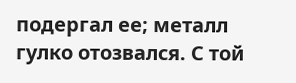подергал ее; металл гулко отозвался. С той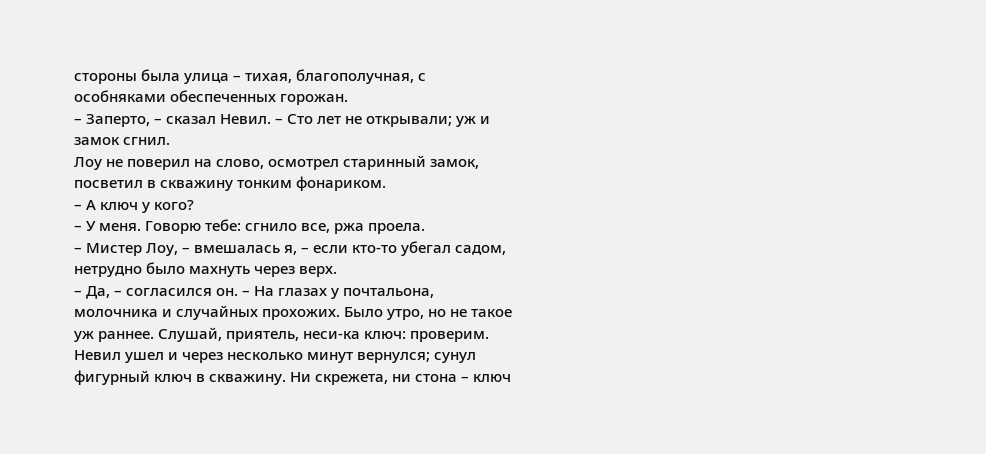стороны была улица – тихая, благополучная, с особняками обеспеченных горожан.
– Заперто, – сказал Невил. – Сто лет не открывали; уж и замок сгнил.
Лоу не поверил на слово, осмотрел старинный замок, посветил в скважину тонким фонариком.
– А ключ у кого?
– У меня. Говорю тебе: сгнило все, ржа проела.
– Мистер Лоу, – вмешалась я, – если кто-то убегал садом, нетрудно было махнуть через верх.
– Да, – согласился он. – На глазах у почтальона, молочника и случайных прохожих. Было утро, но не такое уж раннее. Слушай, приятель, неси-ка ключ: проверим.
Невил ушел и через несколько минут вернулся; сунул фигурный ключ в скважину. Ни скрежета, ни стона – ключ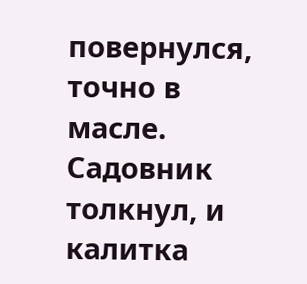повернулся, точно в масле. Садовник толкнул, и калитка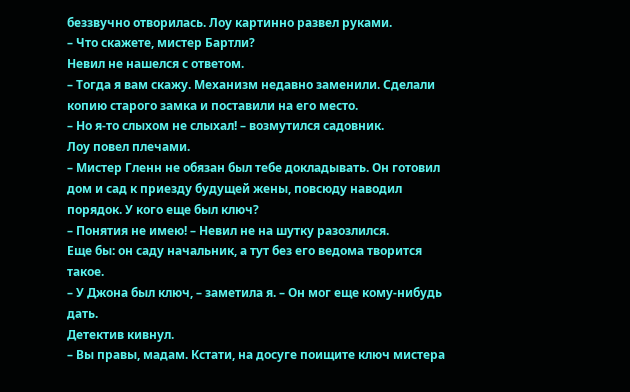беззвучно отворилась. Лоу картинно развел руками.
– Что скажете, мистер Бартли?
Невил не нашелся с ответом.
– Тогда я вам скажу. Механизм недавно заменили. Сделали копию старого замка и поставили на его место.
– Но я-то слыхом не слыхал! – возмутился садовник.
Лоу повел плечами.
– Мистер Гленн не обязан был тебе докладывать. Он готовил дом и сад к приезду будущей жены, повсюду наводил порядок. У кого еще был ключ?
– Понятия не имею! – Невил не на шутку разозлился.
Еще бы: он саду начальник, а тут без его ведома творится такое.
– У Джона был ключ, – заметила я. – Он мог еще кому-нибудь дать.
Детектив кивнул.
– Вы правы, мадам. Кстати, на досуге поищите ключ мистера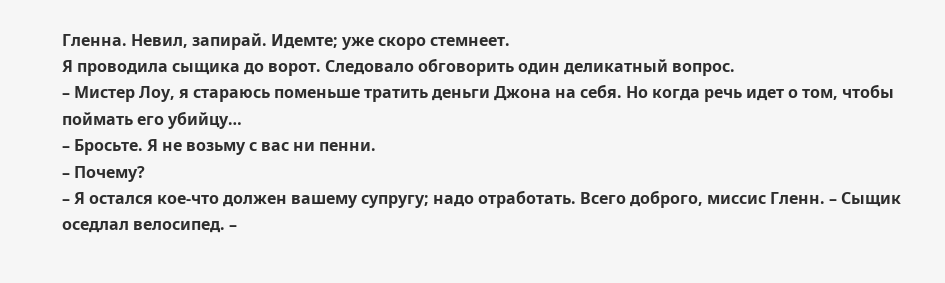Гленна. Невил, запирай. Идемте; уже скоро стемнеет.
Я проводила сыщика до ворот. Следовало обговорить один деликатный вопрос.
– Мистер Лоу, я стараюсь поменьше тратить деньги Джона на себя. Но когда речь идет о том, чтобы поймать его убийцу…
– Бросьте. Я не возьму с вас ни пенни.
– Почему?
– Я остался кое-что должен вашему супругу; надо отработать. Всего доброго, миссис Гленн. – Сыщик оседлал велосипед. –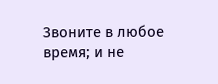Звоните в любое время; и не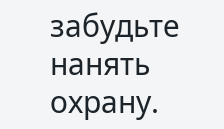забудьте нанять охрану.